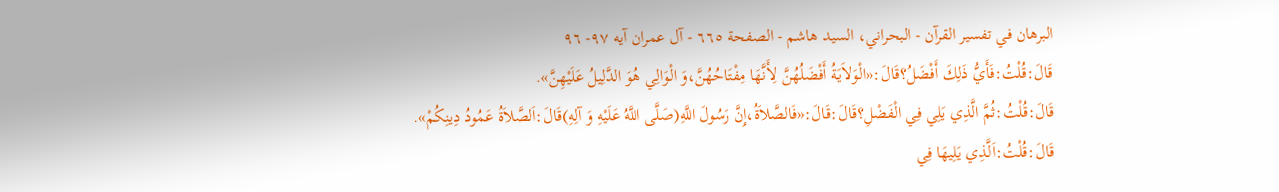البرهان في تفسير القرآن - البحراني، السيد هاشم - الصفحة ٦٦٥ - آل عمران آيه ٩٧- ٩٦
قَالَ:قُلْتُ:فَأَيُّ ذَلِكَ أَفْضَلُ؟قَالَ:«الْوَلاَيَةُ أَفْضَلُهُنَّ لِأَنَّهَا مِفْتَاحُهُنَّ،وَ الْوَالِي هُوَ الدَّلِيلُ عَلَيْهِنَّ».
قَالَ:قُلْتُ:ثُمَّ الَّذِي يَلِي فِي الْفَضْلِ؟قَالَ:قَالَ:«فَالصَّلاَةُ،إِنَّ رَسُولَ اللَّهِ(صَلَّى اللَّهُ عَلَيْهِ وَ آلِهِ)قَالَ:اَلصَّلاَةُ عَمُودُ دِينِكُمْ».
قَالَ:قُلْتُ:اَلَّذِي يَلِيهَا فِي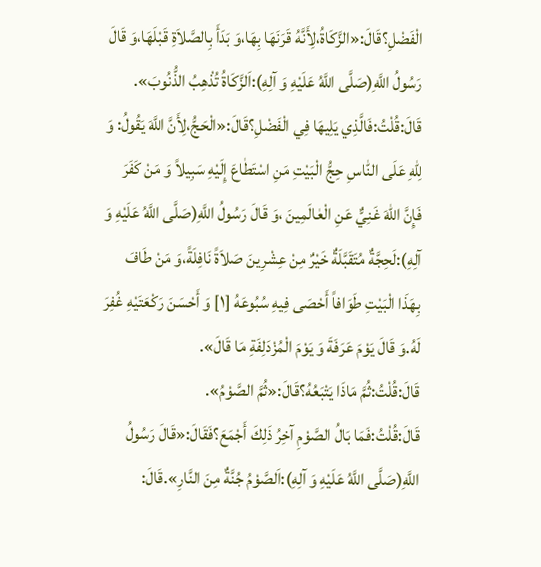الْفَضْلِ؟قَالَ:«الزَّكَاةُ،لِأَنَّهُ قَرَنَهَا بِهَا،وَ بَدَأَ بِالصَّلاَةِ قَبْلَهَا،وَ قَالَ رَسُولُ اللَّهِ(صَلَّى اللَّهُ عَلَيْهِ وَ آلِهِ):اَلزَّكَاةُ تُذْهِبُ الذُّنُوبَ».
قَالَ:قُلْتُ:فَالَّذِي يَلِيهَا فِي الْفَضْلِ؟قَالَ:«الْحَجُّ،لِأَنَّ اللَّهَ يَقُولُ: وَ لِلّٰهِ عَلَى النّٰاسِ حِجُّ الْبَيْتِ مَنِ اسْتَطٰاعَ إِلَيْهِ سَبِيلاً وَ مَنْ كَفَرَ فَإِنَّ اللّٰهَ غَنِيٌّ عَنِ الْعٰالَمِينَ ،وَ قَالَ رَسُولُ اللَّهِ(صَلَّى اللَّهُ عَلَيْهِ وَ آلِهِ):لَحِجَّةٌ مُتَقَبَّلَةٌ خَيْرٌ مِنْ عِشْرِينَ صَلاَةً نَافِلَةً،وَ مَنْ طَافَ بِهَذَا الْبَيْتِ طَوَافاً أَحْصَى فِيهِ سُبُوعَهُ [١] وَ أَحْسَنَ رَكْعَتَيْهِ غُفِرَ لَهُ.وَ قَالَ يَوْمَ عَرَفَةَ وَ يَوْمَ الْمُزْدَلِفَةِ مَا قَالَ».
قَالَ:قُلْتُ:ثُمَّ مَاذَا يَتْبَعُهُ؟قَالَ:«ثُمَّ الصَّوْمُ».
قَالَ:قُلْتُ:فَمَا بَالُ الصَّوْمِ آخِرُ ذَلِكَ أَجْمَعَ؟فَقَالَ:«قَالَ رَسُولُ اللَّهِ(صَلَّى اللَّهُ عَلَيْهِ وَ آلِهِ):اَلصَّوْمُ جُنَّةٌ مِنَ النَّارِ».قَالَ: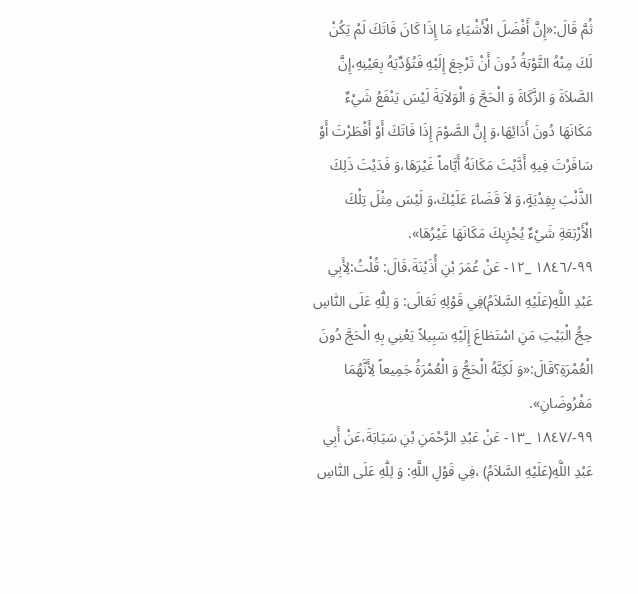ثُمَّ قَالَ:«إِنَّ أَفْضَلَ الْأَشْيَاءِ مَا إِذَا كَانَ فَاتَكَ لَمْ يَكُنْ لَكَ مِنْهُ التَّوْبَةُ دُونَ أَنْ تَرْجِعَ إِلَيْهِ فَتُؤَدِّيَهُ بِعَيْنِهِ،إِنَّ الصَّلاَةَ وَ الزَّكَاةَ وَ الْحَجَّ وَ الْوَلاَيَةَ لَيْسَ يَنْفَعُ شَيْءٌ مَكَانَهَا دُونَ أَدَائِهَا،وَ إِنَّ الصَّوْمَ إِذَا فَاتَكَ أَوْ أَفْطَرْتَ أَوْ سَافَرْتَ فِيهِ أَدَّيْتَ مَكَانَهُ أَيَّاماً غَيْرَهَا،وَ فَدَيْتَ ذَلِكَ الذَّنْبَ بِفِدْيَةٍ،وَ لاَ قَضَاءَ عَلَيْكَ،وَ لَيْسَ مِثْلَ تِلْكَ الْأَرْبَعَةِ شَيْءٌ يُجْزِيكَ مَكَانَهَا غَيْرُهَا».
٩٩-/١٨٤٦ _١٢- عَنْ عُمَرَ بْنِ أُذَيْنَةَ،قَالَ: قُلْتُ:لِأَبِي عَبْدِ اللَّهِ(عَلَيْهِ السَّلاَمُ)فِي قَوْلِهِ تَعَالَى: وَ لِلّٰهِ عَلَى النّٰاسِ حِجُّ الْبَيْتِ مَنِ اسْتَطٰاعَ إِلَيْهِ سَبِيلاً يَعْنِي بِهِ الْحَجَّ دُونَ الْعُمْرَةِ؟قَالَ:«وَ لَكِنَّهُ الْحَجُّ وَ الْعُمْرَةُ جَمِيعاً لِأَنَّهُمَا مَفْرُوضَانِ».
٩٩-/١٨٤٧ _١٣- عَنْ عَبْدِ الرَّحْمَنِ بْنِ سَيَابَةَ،عَنْ أَبِي عَبْدِ اللَّهِ(عَلَيْهِ السَّلاَمُ) ،فِي قَوْلِ اللَّهِ: وَ لِلّٰهِ عَلَى النّٰاسِ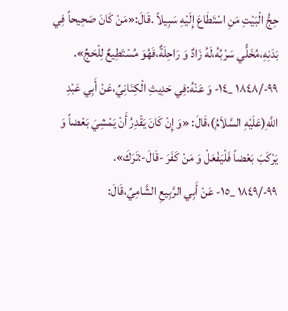حِجُّ الْبَيْتِ مَنِ اسْتَطٰاعَ إِلَيْهِ سَبِيلاً .قَالَ:«مَنْ كَانَ صَحِيحاً فِي بَدَنِهِ،مُخَلًّي سَرْبُهُ،لَهُ زَادٌ وَ رَاحِلَةٌ،فَهُوَ مُسْتَطِيعٌ لِلْحَجِّ».
٩٩-/١٨٤٨ _١٤- وَ عَنْهُ:فِي حَدِيثِ الْكِنَانِيِّ،عَنْ أَبِي عَبْدِ اللَّهِ(عَلَيْهِ السَّلاَمُ)،قَالَ: «وَ إِنْ كَانَ يَقْدِرُ أَنْ يَمْشِيَ بَعْضاً وَ يَرْكَبَ بَعْضاً فَلْيَفْعَلْ وَ مَنْ كَفَرَ -قَالَ-:تَرَكَ».
٩٩-/١٨٤٩ _١٥- عَنْ أَبِي الرَّبِيعِ الشَّامِيِّ،قَالَ: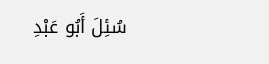سُئِلَ أَبُو عَبْدِ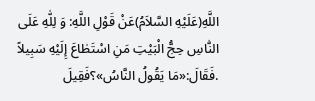اللَّهِ(عَلَيْهِ السَّلاَمُ)عَنْ قَوْلِ اللَّهِ: وَ لِلّٰهِ عَلَى النّٰاسِ حِجُّ الْبَيْتِ مَنِ اسْتَطٰاعَ إِلَيْهِ سَبِيلاً .فَقَالَ:«مَا يَقُولُ النَّاسُ»؟فَقِيلَ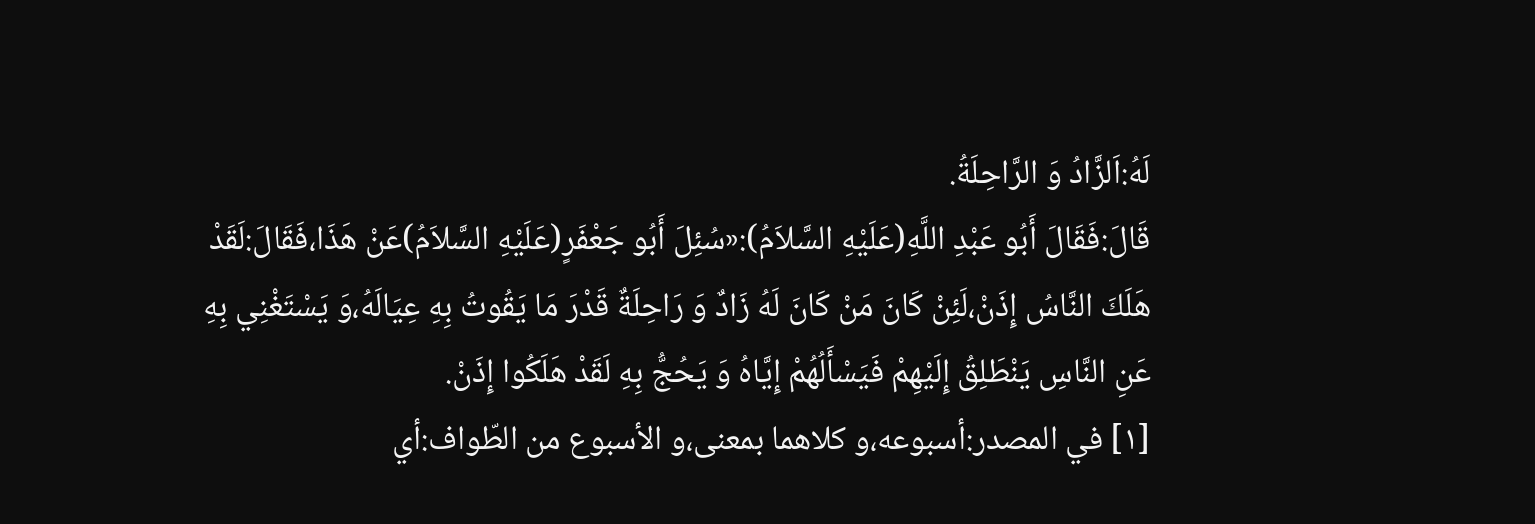لَهُ:اَلزَّادُ وَ الرَّاحِلَةُ.
قَالَ:فَقَالَ أَبُو عَبْدِ اللَّهِ(عَلَيْهِ السَّلاَمُ):«سُئِلَ أَبُو جَعْفَرٍ(عَلَيْهِ السَّلاَمُ)عَنْ هَذَا،فَقَالَ:لَقَدْ هَلَكَ النَّاسُ إِذَنْ،لَئِنْ كَانَ مَنْ كَانَ لَهُ زَادٌ وَ رَاحِلَةٌ قَدْرَ مَا يَقُوتُ بِهِ عِيَالَهُ،وَ يَسْتَغْنِي بِهِ عَنِ النَّاسِ يَنْطَلِقُ إِلَيْهِمْ فَيَسْأَلُهُمْ إِيَّاهُ وَ يَحُجُّ بِهِ لَقَدْ هَلَكُوا إِذَنْ.
[١] في المصدر:أسبوعه،و كلاهما بمعنى،و الأسبوع من الطّواف:أي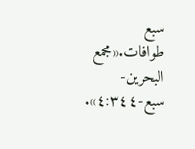سبع طوافات.«مجمع البحرين-سبع-٤:٣٤٤».